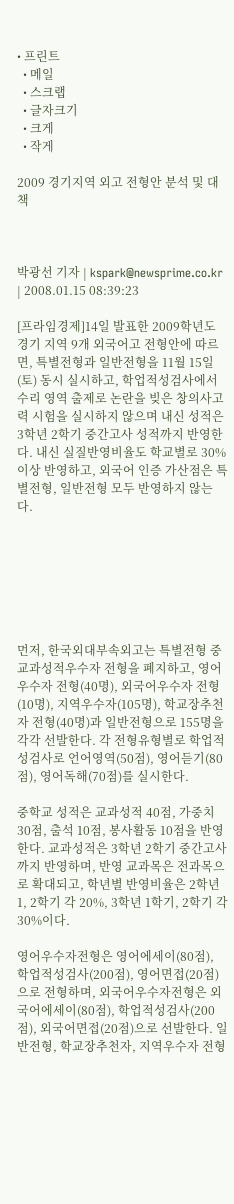• 프린트
  • 메일
  • 스크랩
  • 글자크기
  • 크게
  • 작게

2009 경기지역 외고 전형안 분석 및 대책



박광선 기자 | kspark@newsprime.co.kr | 2008.01.15 08:39:23

[프라임경제]14일 발표한 2009학년도 경기 지역 9개 외국어고 전형안에 따르면, 특별전형과 일반전형을 11월 15일(토) 동시 실시하고, 학업적성검사에서 수리 영역 출제로 논란을 빚은 창의사고력 시험을 실시하지 않으며 내신 성적은 3학년 2학기 중간고사 성적까지 반영한다. 내신 실질반영비율도 학교별로 30% 이상 반영하고, 외국어 인증 가산점은 특별전형, 일반전형 모두 반영하지 않는다.







먼저, 한국외대부속외고는 특별전형 중 교과성적우수자 전형을 폐지하고, 영어우수자 전형(40명), 외국어우수자 전형(10명), 지역우수자(105명), 학교장추천자 전형(40명)과 일반전형으로 155명을 각각 선발한다. 각 전형유형별로 학업적성검사로 언어영역(50점), 영어듣기(80점), 영어독해(70점)를 실시한다.

중학교 성적은 교과성적 40점, 가중치 30점, 출석 10점, 봉사활동 10점을 반영한다. 교과성적은 3학년 2학기 중간고사까지 반영하며, 반영 교과목은 전과목으로 확대되고, 학년별 반영비율은 2학년 1, 2학기 각 20%, 3학년 1학기, 2학기 각 30%이다.

영어우수자전형은 영어에세이(80점), 학업적성검사(200점), 영어면접(20점)으로 전형하며, 외국어우수자전형은 외국어에세이(80점), 학업적성검사(200점), 외국어면접(20점)으로 선발한다. 일반전형, 학교장추천자, 지역우수자 전형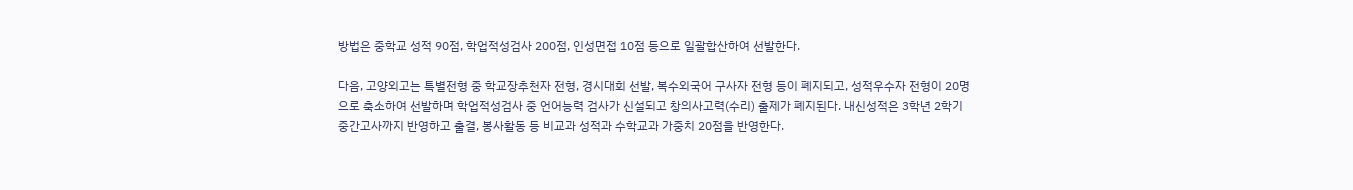방법은 중학교 성적 90점, 학업적성검사 200점, 인성면접 10점 등으로 일괄합산하여 선발한다.

다음, 고양외고는 특별전형 중 학교장추천자 전형, 경시대회 선발, 복수외국어 구사자 전형 등이 폐지되고, 성적우수자 전형이 20명으로 축소하여 선발하며 학업적성검사 중 언어능력 검사가 신설되고 창의사고력(수리) 출제가 폐지된다. 내신성적은 3학년 2학기 중간고사까지 반영하고 출결, 봉사활동 등 비교과 성적과 수학교과 가중치 20점을 반영한다.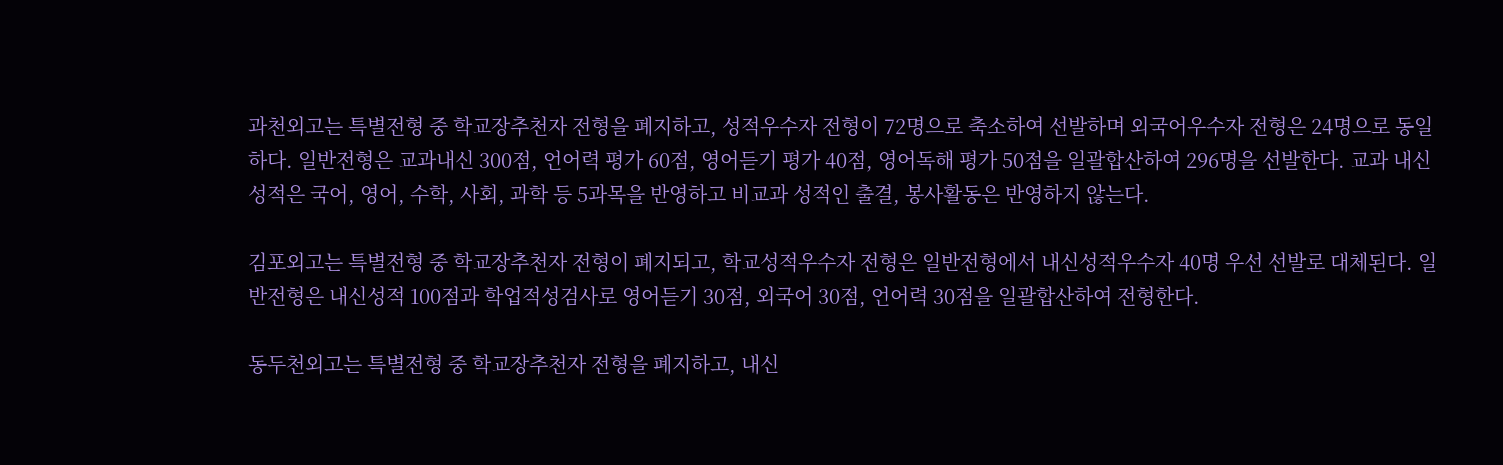과천외고는 특별전형 중 학교장추천자 전형을 폐지하고, 성적우수자 전형이 72명으로 축소하여 선발하며 외국어우수자 전형은 24명으로 동일하다. 일반전형은 교과내신 300점, 언어력 평가 60점, 영어듣기 평가 40점, 영어독해 평가 50점을 일괄합산하여 296명을 선발한다. 교과 내신 성적은 국어, 영어, 수학, 사회, 과학 등 5과목을 반영하고 비교과 성적인 출결, 봉사활동은 반영하지 않는다.

김포외고는 특별전형 중 학교장추천자 전형이 폐지되고, 학교성적우수자 전형은 일반전형에서 내신성적우수자 40명 우선 선발로 대체된다. 일반전형은 내신성적 100점과 학업적성검사로 영어듣기 30점, 외국어 30점, 언어력 30점을 일괄합산하여 전형한다.

동두천외고는 특별전형 중 학교장추천자 전형을 폐지하고, 내신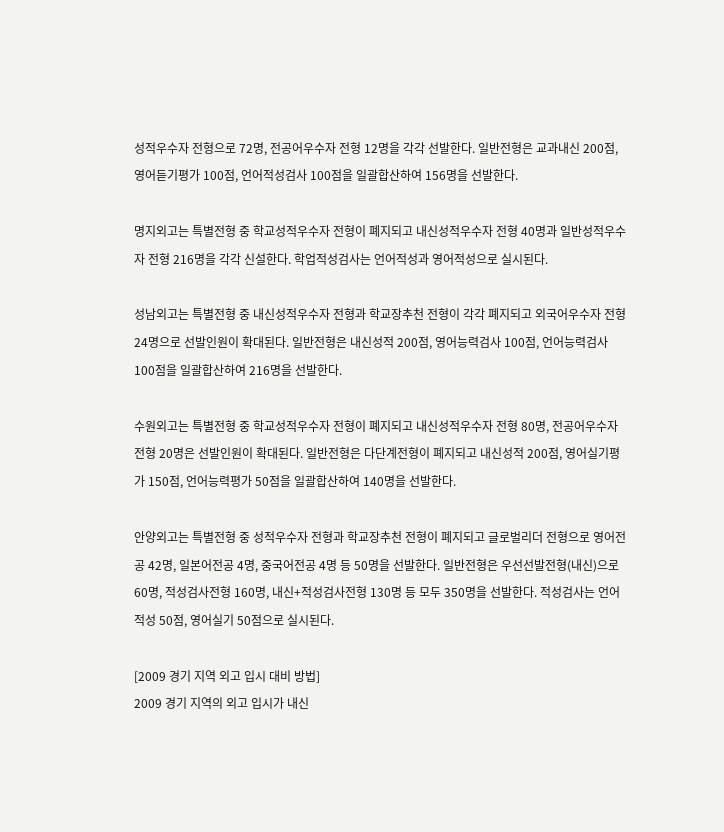성적우수자 전형으로 72명, 전공어우수자 전형 12명을 각각 선발한다. 일반전형은 교과내신 200점, 영어듣기평가 100점, 언어적성검사 100점을 일괄합산하여 156명을 선발한다.

명지외고는 특별전형 중 학교성적우수자 전형이 폐지되고 내신성적우수자 전형 40명과 일반성적우수자 전형 216명을 각각 신설한다. 학업적성검사는 언어적성과 영어적성으로 실시된다.

성남외고는 특별전형 중 내신성적우수자 전형과 학교장추천 전형이 각각 폐지되고 외국어우수자 전형 24명으로 선발인원이 확대된다. 일반전형은 내신성적 200점, 영어능력검사 100점, 언어능력검사 100점을 일괄합산하여 216명을 선발한다.

수원외고는 특별전형 중 학교성적우수자 전형이 폐지되고 내신성적우수자 전형 80명, 전공어우수자 전형 20명은 선발인원이 확대된다. 일반전형은 다단계전형이 폐지되고 내신성적 200점, 영어실기평가 150점, 언어능력평가 50점을 일괄합산하여 140명을 선발한다.

안양외고는 특별전형 중 성적우수자 전형과 학교장추천 전형이 폐지되고 글로벌리더 전형으로 영어전공 42명, 일본어전공 4명, 중국어전공 4명 등 50명을 선발한다. 일반전형은 우선선발전형(내신)으로 60명, 적성검사전형 160명, 내신+적성검사전형 130명 등 모두 350명을 선발한다. 적성검사는 언어적성 50점, 영어실기 50점으로 실시된다.

[2009 경기 지역 외고 입시 대비 방법]
2009 경기 지역의 외고 입시가 내신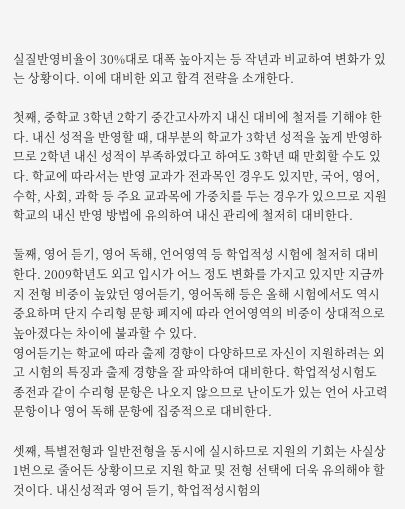실질반영비율이 30%대로 대폭 높아지는 등 작년과 비교하여 변화가 있는 상황이다. 이에 대비한 외고 합격 전략을 소개한다.

첫째, 중학교 3학년 2학기 중간고사까지 내신 대비에 철저를 기해야 한다. 내신 성적을 반영할 때, 대부분의 학교가 3학년 성적을 높게 반영하므로 2학년 내신 성적이 부족하였다고 하여도 3학년 때 만회할 수도 있다. 학교에 따라서는 반영 교과가 전과목인 경우도 있지만, 국어, 영어, 수학, 사회, 과학 등 주요 교과목에 가중치를 두는 경우가 있으므로 지원 학교의 내신 반영 방법에 유의하여 내신 관리에 철저히 대비한다.

둘째, 영어 듣기, 영어 독해, 언어영역 등 학업적성 시험에 철저히 대비한다. 2009학년도 외고 입시가 어느 정도 변화를 가지고 있지만 지금까지 전형 비중이 높았던 영어듣기, 영어독해 등은 올해 시험에서도 역시 중요하며 단지 수리형 문항 폐지에 따라 언어영역의 비중이 상대적으로 높아졌다는 차이에 불과할 수 있다.
영어듣기는 학교에 따라 출제 경향이 다양하므로 자신이 지원하려는 외고 시험의 특징과 출제 경향을 잘 파악하여 대비한다. 학업적성시험도 종전과 같이 수리형 문항은 나오지 않으므로 난이도가 있는 언어 사고력 문항이나 영어 독해 문항에 집중적으로 대비한다.

셋째, 특별전형과 일반전형을 동시에 실시하므로 지원의 기회는 사실상 1번으로 줄어든 상황이므로 지원 학교 및 전형 선택에 더욱 유의해야 할 것이다. 내신성적과 영어 듣기, 학업적성시험의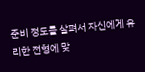준비 정도를 살펴서 자신에게 유리한 전형에 맞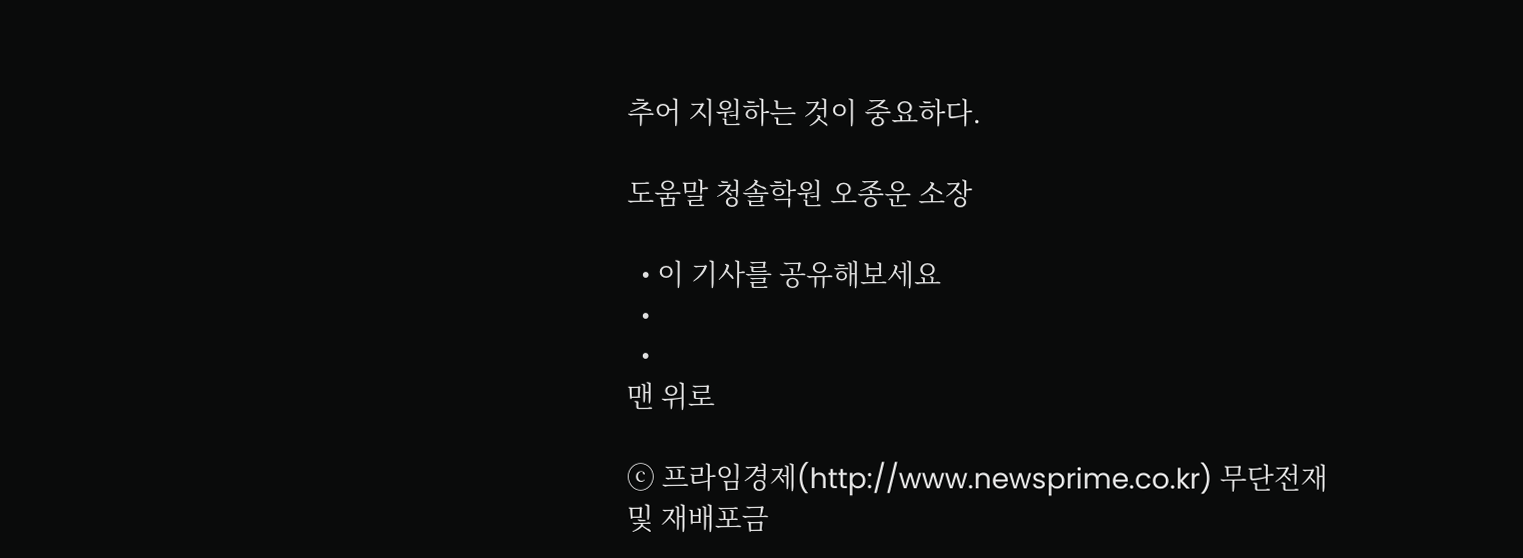추어 지원하는 것이 중요하다.

도움말 청솔학원 오종운 소장

  • 이 기사를 공유해보세요
  •
  •
맨 위로

ⓒ 프라임경제(http://www.newsprime.co.kr) 무단전재 및 재배포금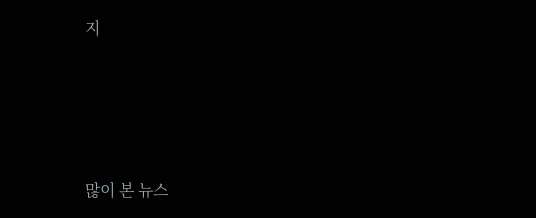지






많이 본 뉴스